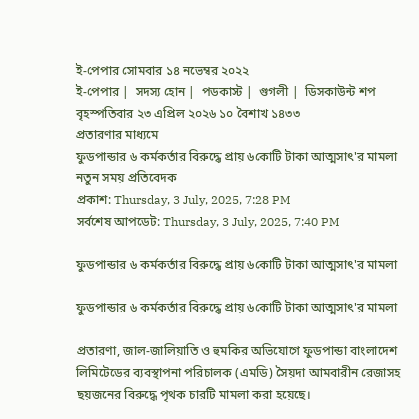ই-পেপার সোমবার ১৪ নভেম্বর ২০২২
ই-পেপার |  সদস্য হোন |  পডকাস্ট |  গুগলী |  ডিসকাউন্ট শপ
বৃহস্পতিবার ২৩ এপ্রিল ২০২৬ ১০ বৈশাখ ১৪৩৩
প্রতারণার মাধ্যমে
ফুডপান্ডার ৬ কর্মকর্তার বিরুদ্ধে প্রায় ৬কোটি টাকা আত্মসাৎ'র মামলা
নতুন সময় প্রতিবেদক
প্রকাশ: Thursday, 3 July, 2025, 7:28 PM
সর্বশেষ আপডেট: Thursday, 3 July, 2025, 7:40 PM

ফুডপান্ডার ৬ কর্মকর্তার বিরুদ্ধে প্রায় ৬কোটি টাকা আত্মসাৎ'র মামলা

ফুডপান্ডার ৬ কর্মকর্তার বিরুদ্ধে প্রায় ৬কোটি টাকা আত্মসাৎ'র মামলা

প্রতারণা, জাল-জালিয়াতি ও হুমকির অভিযোগে ফুডপান্ডা বাংলাদেশ লিমিটেডের ব্যবস্থাপনা পরিচালক (এমডি) সৈয়দা আমবারীন রেজাসহ ছয়জনের বিরুদ্ধে পৃথক চারটি মামলা করা হয়েছে।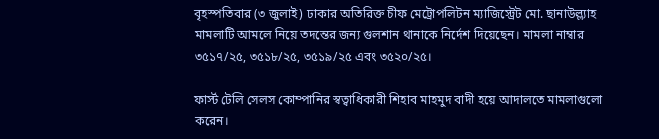বৃহস্পতিবার (৩ জুলাই) ঢাকার অতিরিক্ত চীফ মেট্রোপলিটন ম্যাজিস্ট্রেট মো. ছানাউল্ল্যাহ মামলাটি আমলে নিয়ে তদন্তের জন্য গুলশান থানাকে নির্দেশ দিয়েছেন। মামলা নাম্বার ৩৫১৭/২৫, ৩৫১৮/২৫, ৩৫১৯/২৫ এবং ৩৫২০/২৫।

ফার্স্ট টেলি সেলস কোম্পানির স্বত্বাধিকারী শিহাব মাহমুদ বাদী হয়ে আদালতে মামলাগুলো করেন।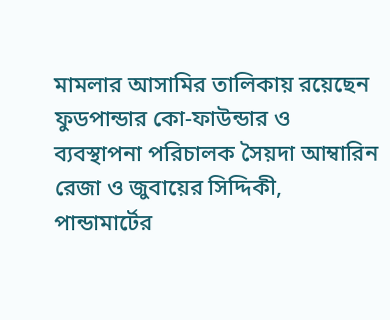মামলার আসামির তালিকায় রয়েছেন ফুডপান্ডার কো-ফাউন্ডার ও ব্যবস্থাপনা পরিচালক সৈয়দা আম্বারিন রেজা ও জুবায়ের সিদ্দিকী, পান্ডামার্টের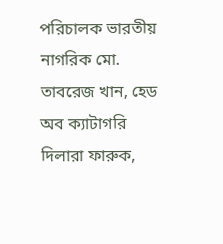পরিচালক ভারতীয় নাগরিক মো. তাবরেজ খান, হেড অব ক্যাটাগরি দিলারা ফারুক,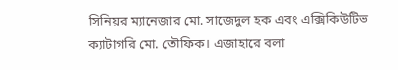সিনিয়র ম্যানেজার মো. সাজেদুল হক এবং এক্সিকিউটিভ ক্যাটাগরি মো. তৌফিক। এজাহারে বলা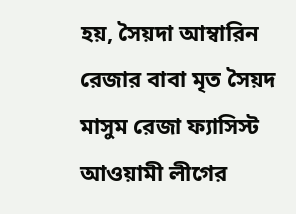হয়, সৈয়দা আম্বারিন রেজার বাবা মৃত সৈয়দ মাসুম রেজা ফ্যাসিস্ট আওয়ামী লীগের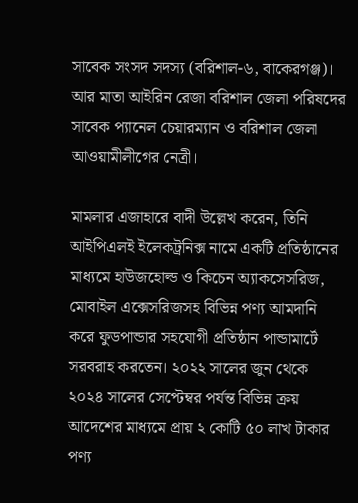সাবেক সংসদ সদস্য (বরিশাল-৬, বাকেরগঞ্জ)। আর মাতা আইরিন রেজা বরিশাল জেলা পরিষদের সাবেক প্যানেল চেয়ারম্যান ও বরিশাল জেলা আওয়ামীলীগের নেত্রী।

মামলার এজাহারে বাদী উল্লেখ করেন, তিনি আইপিএলই ইলেকট্রনিক্স নামে একটি প্রতিষ্ঠানের মাধ্যমে হাউজহোল্ড ও কিচেন অ্যাকসেসরিজ, মোবাইল এক্সেসরিজসহ বিভিন্ন পণ্য আমদানি করে ফুডপান্ডার সহযোগী প্রতিষ্ঠান পান্ডামার্টে সরবরাহ করতেন। ২০২২ সালের জুন থেকে ২০২৪ সালের সেপ্টেম্বর পর্যন্ত বিভিন্ন ক্রয় আদেশের মাধ্যমে প্রায় ২ কোটি ৫০ লাখ টাকার পণ্য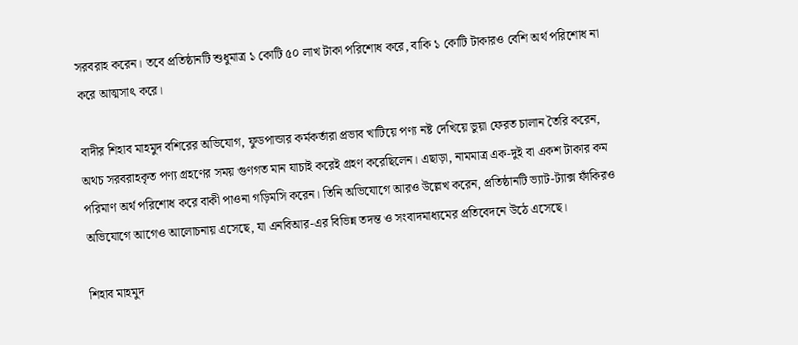সরবরাহ করেন। তবে প্রতিষ্ঠানটি শুধুমাত্র ১ কোটি ৫০ লাখ টাকা পরিশোধ করে, বাকি ১ কোটি টাকারও বেশি অর্থ পরিশোধ না করে আত্মসাৎ করে।

বাদীর শিহাব মাহমুদ বশিরের অভিযোগ, ফুডপান্ডার কর্মকর্তারা প্রভাব খাটিয়ে পণ্য নষ্ট দেখিয়ে ভুয়া ফেরত চালান তৈরি করেন, অথচ সরবরাহকৃত পণ্য গ্রহণের সময় গুণগত মান যাচাই করেই গ্রহণ করেছিলেন। এছাড়া, নামমাত্র এক-দুই বা একশ টাকার কম পরিমাণ অর্থ পরিশোধ করে বাকী পাওনা গড়িমসি করেন। তিনি অভিযোগে আরও উল্লেখ করেন, প্রতিষ্ঠানটি ভ্যাট-ট্যাক্স ফাঁকিরও অভিযোগে আগেও আলোচনায় এসেছে, যা এনবিআর-এর বিভিন্ন তদন্ত ও সংবাদমাধ্যমের প্রতিবেদনে উঠে এসেছে।

শিহাব মাহমুদ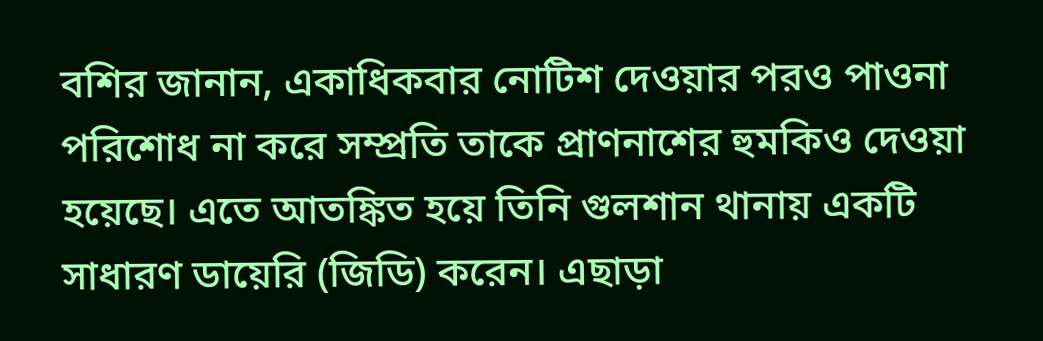বশির জানান, একাধিকবার নোটিশ দেওয়ার পরও পাওনা পরিশোধ না করে সম্প্রতি তাকে প্রাণনাশের হুমকিও দেওয়া হয়েছে। এতে আতঙ্কিত হয়ে তিনি গুলশান থানায় একটি সাধারণ ডায়েরি (জিডি) করেন। এছাড়া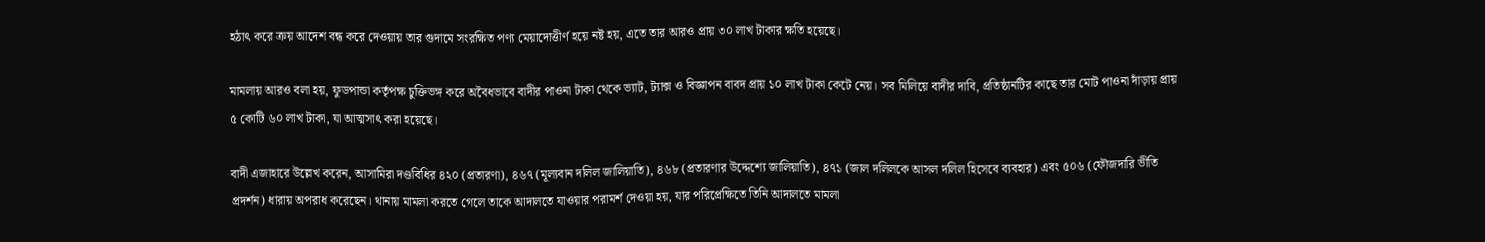হঠাৎ করে ক্রয় আদেশ বন্ধ করে দেওয়ায় তার গুদামে সংরক্ষিত পণ্য মেয়াদোত্তীর্ণ হয়ে নষ্ট হয়, এতে তার আরও প্রায় ৩০ লাখ টাকার ক্ষতি হয়েছে।

মামলায় আরও বলা হয়, ফুডপান্ডা কর্তৃপক্ষ চুক্তিভঙ্গ করে অবৈধভাবে বাদীর পাওনা টাকা থেকে ভ্যাট, ট্যাক্স ও বিজ্ঞাপন বাবদ প্রায় ১০ লাখ টাকা কেটে নেয়। সব মিলিয়ে বাদীর দাবি, প্রতিষ্ঠানটির কাছে তার মোট পাওনা দাঁড়ায় প্রায় ৫ কোটি ৬০ লাখ টাকা, যা আত্মসাৎ করা হয়েছে।

বাদী এজাহারে উল্লেখ করেন, আসামিরা দণ্ডবিধির ৪২০ (প্রতারণা), ৪৬৭ (মূল্যবান দলিল জালিয়াতি), ৪৬৮ (প্রতারণার উদ্দেশ্যে জালিয়াতি), ৪৭১ (জাল দলিলকে আসল দলিল হিসেবে ব্যবহার) এবং ৫০৬ (ফৌজদারি ভীতি প্রদর্শন) ধারায় অপরাধ করেছেন। থানায় মামলা করতে গেলে তাকে আদালতে যাওয়ার পরামর্শ দেওয়া হয়, যার পরিপ্রেক্ষিতে তিনি আদালতে মামলা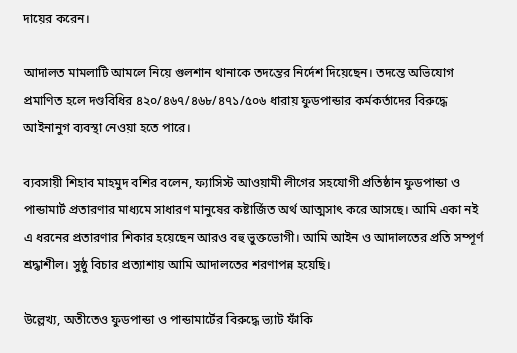দায়ের করেন।

আদালত মামলাটি আমলে নিয়ে গুলশান থানাকে তদন্তের নির্দেশ দিয়েছেন। তদন্তে অভিযোগ প্রমাণিত হলে দণ্ডবিধির ৪২০/৪৬৭/৪৬৮/৪৭১/৫০৬ ধারায় ফুডপান্ডার কর্মকর্তাদের বিরুদ্ধে আইনানুগ ব্যবস্থা নেওয়া হতে পারে।

ব্যবসায়ী শিহাব মাহমুদ বশির বলেন, ফ্যাসিস্ট আওয়ামী লীগের সহযোগী প্রতিষ্ঠান ফুডপান্ডা ও পান্ডামার্ট প্রতারণার মাধ্যমে সাধারণ মানুষের কষ্টার্জিত অর্থ আত্মসাৎ করে আসছে। আমি একা নই এ ধরনের প্রতারণার শিকার হয়েছেন আরও বহু ভুক্তভোগী। আমি আইন ও আদালতের প্রতি সম্পূর্ণ শ্রদ্ধাশীল। সুষ্ঠু বিচার প্রত্যাশায় আমি আদালতের শরণাপন্ন হয়েছি।

উল্লেখ্য, অতীতেও ফুডপান্ডা ও পান্ডামার্টের বিরুদ্ধে ভ্যাট ফাঁকি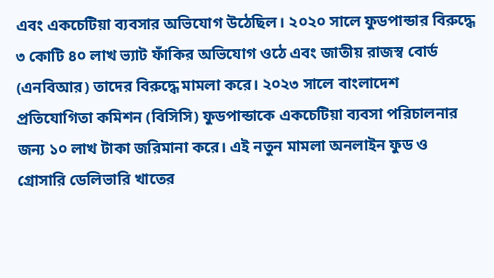এবং একচেটিয়া ব্যবসার অভিযোগ উঠেছিল। ২০২০ সালে ফুডপান্ডার বিরুদ্ধে ৩ কোটি ৪০ লাখ ভ্যাট ফাঁকির অভিযোগ ওঠে এবং জাতীয় রাজস্ব বোর্ড (এনবিআর) তাদের বিরুদ্ধে মামলা করে। ২০২৩ সালে বাংলাদেশ প্রতিযোগিতা কমিশন (বিসিসি) ফুডপান্ডাকে একচেটিয়া ব্যবসা পরিচালনার জন্য ১০ লাখ টাকা জরিমানা করে। এই নতুন মামলা অনলাইন ফুড ও গ্রোসারি ডেলিভারি খাতের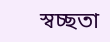স্বচ্ছতা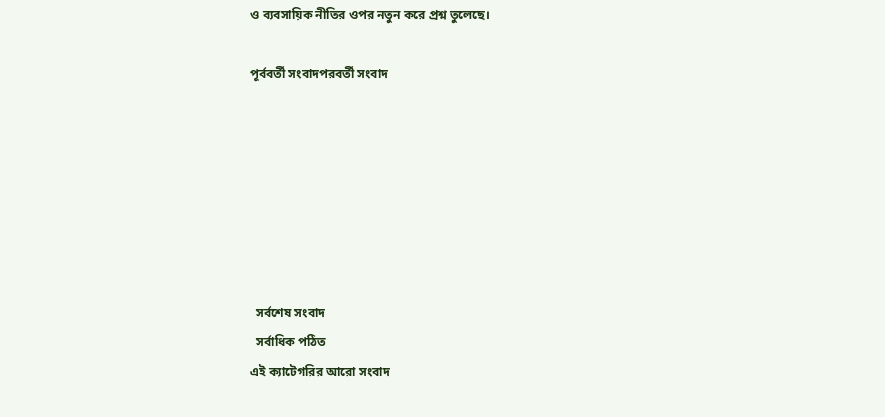ও ব্যবসায়িক নীতির ওপর নতুন করে প্রশ্ন তুলেছে।

পূর্ববর্তী সংবাদপরবর্তী সংবাদ







  সর্বশেষ সংবাদ
  সর্বাধিক পঠিত
এই ক্যাটেগরির আরো সংবাদ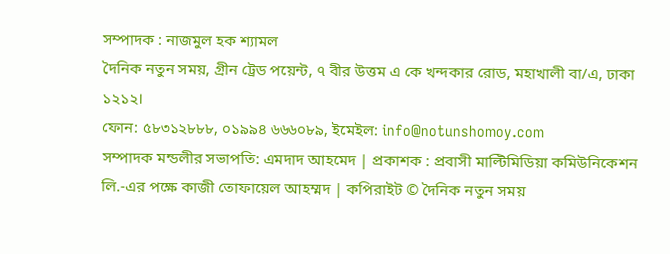সম্পাদক : নাজমুল হক শ্যামল
দৈনিক নতুন সময়, গ্রীন ট্রেড পয়েন্ট, ৭ বীর উত্তম এ কে খন্দকার রোড, মহাখালী বা/এ, ঢাকা ১২১২।
ফোন: ৫৮৩১২৮৮৮, ০১৯৯৪ ৬৬৬০৮৯, ইমেইল: info@notunshomoy.com
সম্পাদক মন্ডলীর সভাপতি: এমদাদ আহমেদ | প্রকাশক : প্রবাসী মাল্টিমিডিয়া কমিউনিকেশন লি.-এর পক্ষে কাজী তোফায়েল আহম্মদ | কপিরাইট © দৈনিক নতুন সময়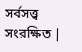সর্বসত্ত্ব সংরক্ষিত |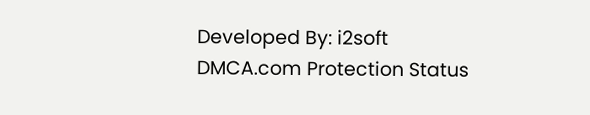Developed By: i2soft
DMCA.com Protection Status